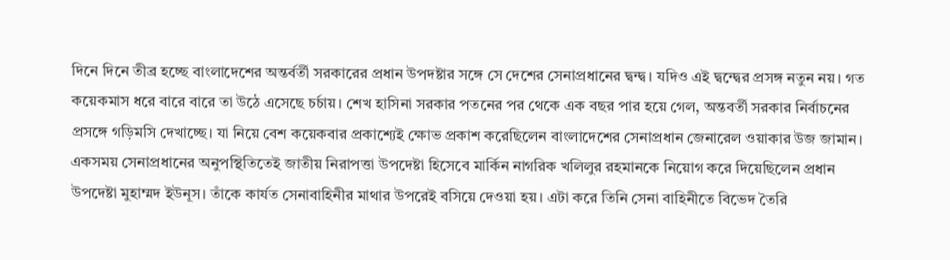দিনে দিনে তীব্র হচ্ছে বাংলাদেশের অন্তর্বর্তী সরকারের প্রধান উপদষ্টার সঙ্গে সে দেশের সেনাপ্রধানের দ্বন্দ্ব। যদিও এই দ্বন্দ্বের প্রসঙ্গ নতুন নয়। গত কয়েকমাস ধরে বারে বারে তা উঠে এসেছে চর্চায়। শেখ হাসিনা সরকার পতনের পর থেকে এক বছর পার হয়ে গেল, অন্তবর্তী সরকার নির্বাচনের প্রসঙ্গে গড়িমসি দেখাচ্ছে। যা নিয়ে বেশ কয়েকবার প্রকাশ্যেই ক্ষোভ প্রকাশ করেছিলেন বাংলাদেশের সেনাপ্রধান জেনারেল ওয়াকার উজ জামান। একসময় সেনাপ্রধানের অনুপস্থিতিতেই জাতীয় নিরাপত্তা উপদেষ্টা হিসেবে মার্কিন নাগরিক খলিলুর রহমানকে নিয়োগ করে দিয়েছিলেন প্রধান উপদেষ্টা মুহাম্মদ ইউনূস। তাঁকে কার্যত সেনাবাহিনীর মাথার উপরেই বসিয়ে দেওয়া হয়। এটা করে তিনি সেনা বাহিনীতে বিভেদ তৈরি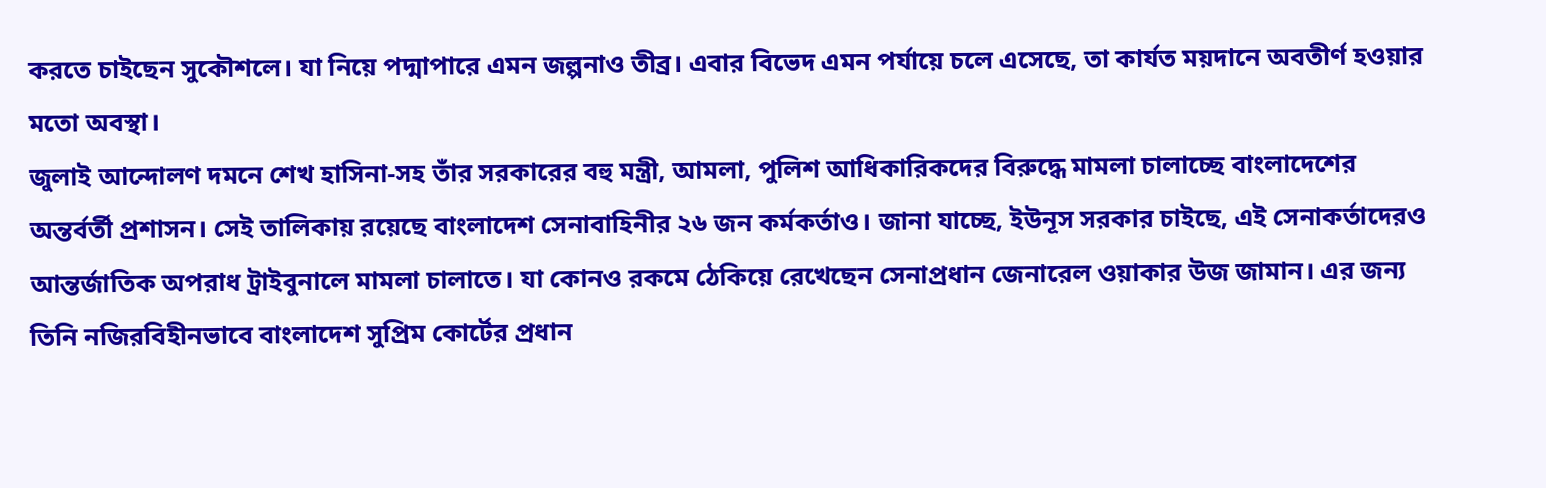করতে চাইছেন সুকৌশলে। যা নিয়ে পদ্মাপারে এমন জল্পনাও তীব্র। এবার বিভেদ এমন পর্যায়ে চলে এসেছে, তা কার্যত ময়দানে অবতীর্ণ হওয়ার মতো অবস্থা।
জুলাই আন্দোলণ দমনে শেখ হাসিনা-সহ তাঁর সরকারের বহু মন্ত্রী, আমলা, পুলিশ আধিকারিকদের বিরুদ্ধে মামলা চালাচ্ছে বাংলাদেশের অন্তর্বর্তী প্রশাসন। সেই তালিকায় রয়েছে বাংলাদেশ সেনাবাহিনীর ২৬ জন কর্মকর্তাও। জানা যাচ্ছে, ইউনূস সরকার চাইছে, এই সেনাকর্তাদেরও আন্তর্জাতিক অপরাধ ট্রাইবুনালে মামলা চালাতে। যা কোনও রকমে ঠেকিয়ে রেখেছেন সেনাপ্রধান জেনারেল ওয়াকার উজ জামান। এর জন্য তিনি নজিরবিহীনভাবে বাংলাদেশ সুপ্রিম কোর্টের প্রধান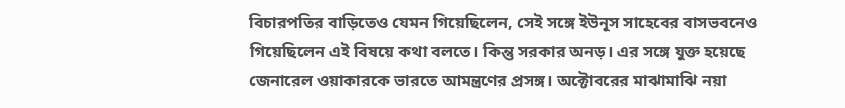বিচারপতির বাড়িতেও যেমন গিয়েছিলেন, সেই সঙ্গে ইউনূস সাহেবের বাসভবনেও গিয়েছিলেন এই বিষয়ে কথা বলতে। কিন্তু সরকার অনড়। এর সঙ্গে যুক্ত হয়েছে জেনারেল ওয়াকারকে ভারতে আমন্ত্রণের প্রসঙ্গ। অক্টোবরের মাঝামাঝি নয়া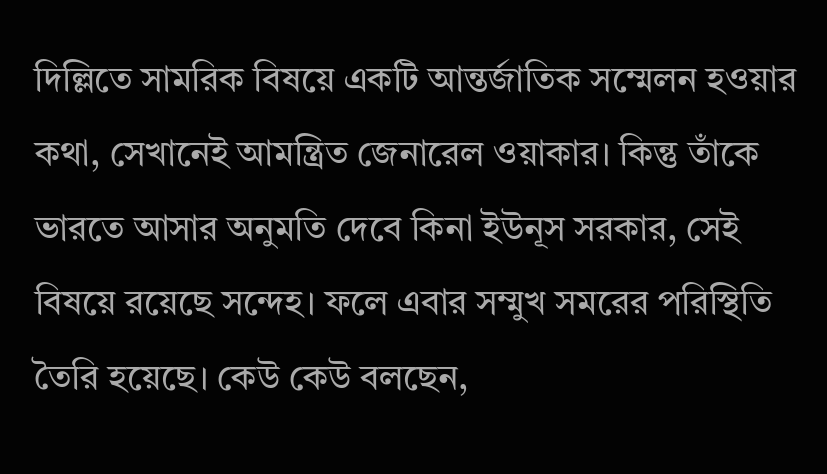দিল্লিতে সামরিক বিষয়ে একটি আন্তর্জাতিক সম্মেলন হওয়ার কথা, সেখানেই আমন্ত্রিত জেনারেল ওয়াকার। কিন্তু তাঁকে ভারতে আসার অনুমতি দেবে কিনা ইউনূস সরকার, সেই বিষয়ে রয়েছে সন্দেহ। ফলে এবার সম্মুখ সমরের পরিস্থিতি তৈরি হয়েছে। কেউ কেউ বলছেন,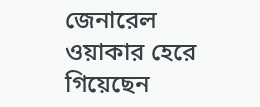জেনারেল ওয়াকার হেরে গিয়েছেন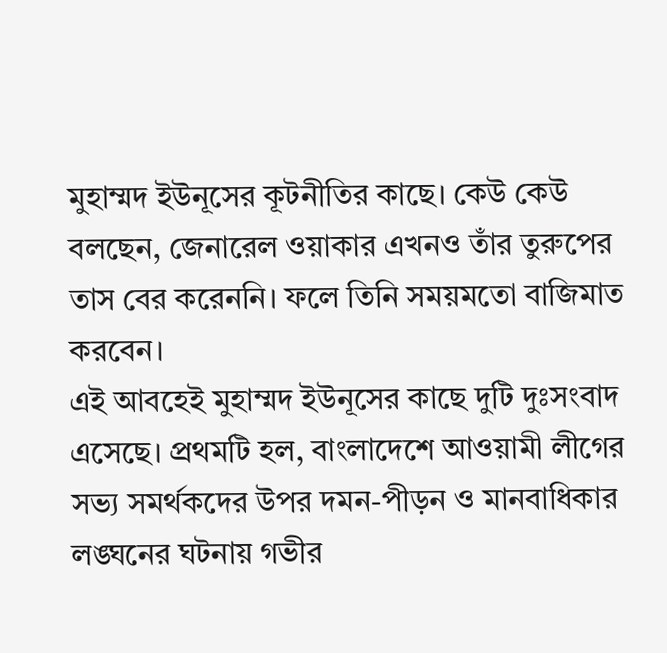মুহাম্মদ ইউনূসের কূটনীতির কাছে। কেউ কেউ বলছেন, জেনারেল ওয়াকার এখনও তাঁর তুরুপের তাস বের করেননি। ফলে তিনি সময়মতো বাজিমাত করবেন।
এই আবহেই মুহাম্মদ ইউনূসের কাছে দুটি দুঃসংবাদ এসেছে। প্রথমটি হল, বাংলাদেশে আওয়ামী লীগের সভ্য সমর্থকদের উপর দমন-পীড়ন ও মানবাধিকার লঙ্ঘনের ঘটনায় গভীর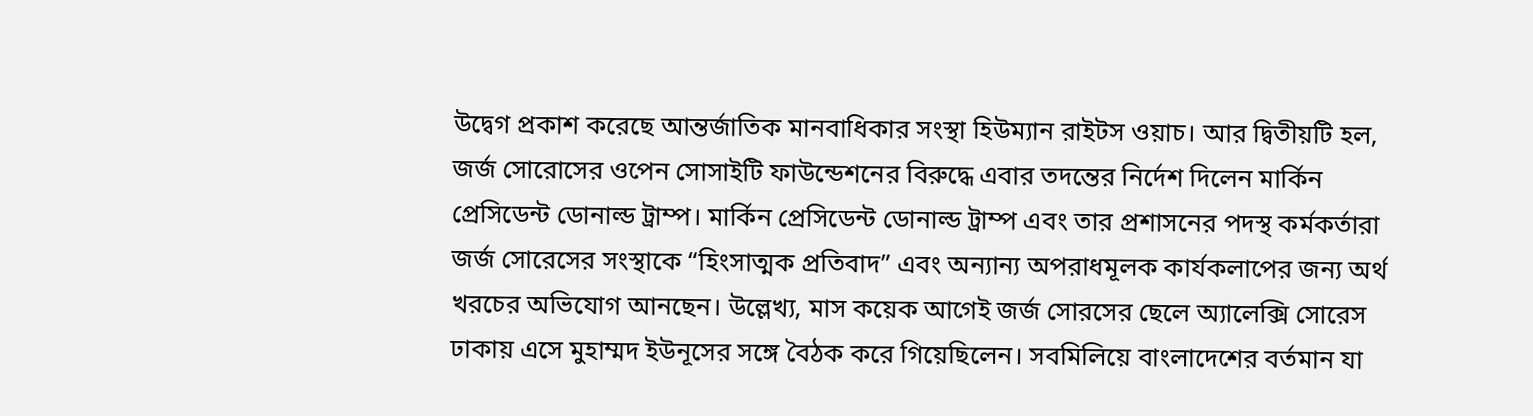উদ্বেগ প্রকাশ করেছে আন্তর্জাতিক মানবাধিকার সংস্থা হিউম্যান রাইটস ওয়াচ। আর দ্বিতীয়টি হল, জর্জ সোরোসের ওপেন সোসাইটি ফাউন্ডেশনের বিরুদ্ধে এবার তদন্তের নির্দেশ দিলেন মার্কিন প্রেসিডেন্ট ডোনাল্ড ট্রাম্প। মার্কিন প্রেসিডেন্ট ডোনাল্ড ট্রাম্প এবং তার প্রশাসনের পদস্থ কর্মকর্তারা জর্জ সোরেসের সংস্থাকে “হিংসাত্মক প্রতিবাদ” এবং অন্যান্য অপরাধমূলক কার্যকলাপের জন্য অর্থ খরচের অভিযোগ আনছেন। উল্লেখ্য, মাস কয়েক আগেই জর্জ সোরসের ছেলে অ্যালেক্সি সোরেস ঢাকায় এসে মুহাম্মদ ইউনূসের সঙ্গে বৈঠক করে গিয়েছিলেন। সবমিলিয়ে বাংলাদেশের বর্তমান যা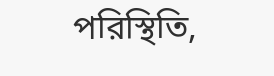পরিস্থিতি,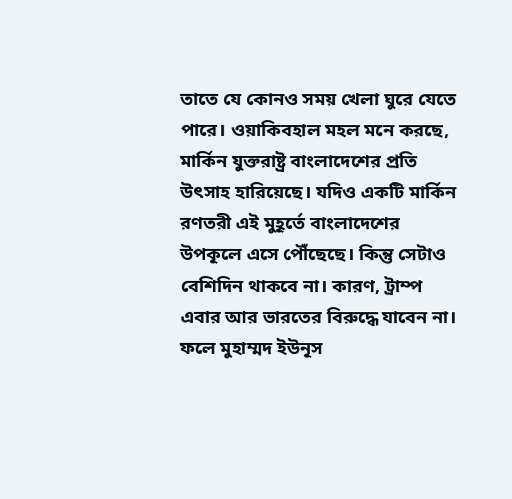তাতে যে কোনও সময় খেলা ঘুরে যেতে পারে। ওয়াকিবহাল মহল মনে করছে, মার্কিন যুক্তরাষ্ট্র বাংলাদেশের প্রতি উৎসাহ হারিয়েছে। যদিও একটি মার্কিন রণতরী এই মুহূর্তে বাংলাদেশের উপকূলে এসে পৌঁছেছে। কিন্তু সেটাও বেশিদিন থাকবে না। কারণ, ট্রাম্প এবার আর ভারতের বিরুদ্ধে যাবেন না। ফলে মুহাম্মদ ইউনূস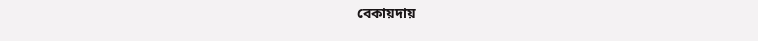বেকায়দায়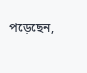পড়েছেন,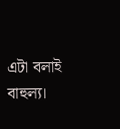এটা বলাই বাহুল্য।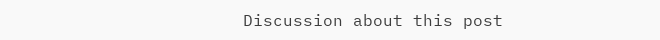Discussion about this post